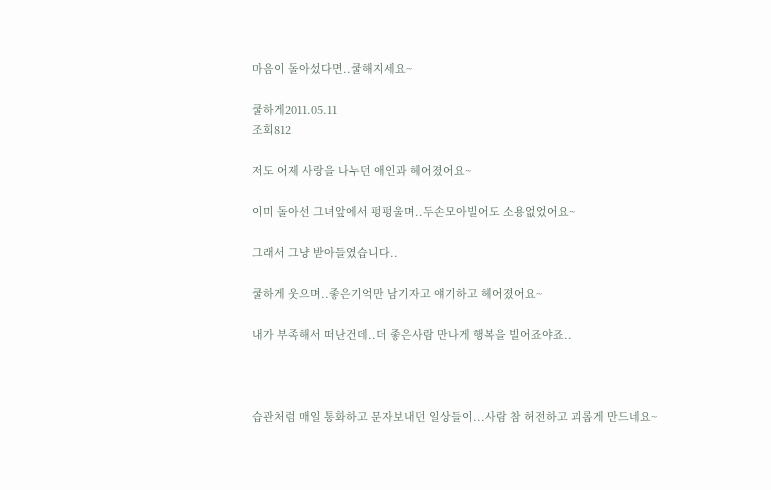마음이 돌아섰다면..쿨해지세요~

쿨하게2011.05.11
조회812

저도 어제 사랑을 나누던 애인과 헤어졌어요~

이미 돌아선 그녀앞에서 펑펑울며..두손모아빌어도 소용없었어요~

그래서 그냥 받아들였습니다..

쿨하게 웃으며..좋은기억만 남기자고 얘기하고 헤어졌어요~

내가 부족해서 떠난건데..더 좋은사람 만나게 행복을 빌어죠야죠..



습관처럼 매일 통화하고 문자보내던 일상들이...사람 참 허전하고 괴롭게 만드네요~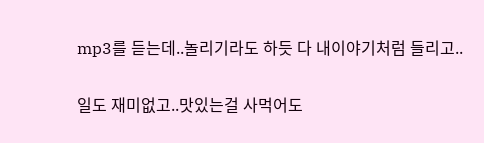mp3를 듣는데..놀리기라도 하듯 다 내이야기처럼 들리고..

일도 재미없고..맛있는걸 사먹어도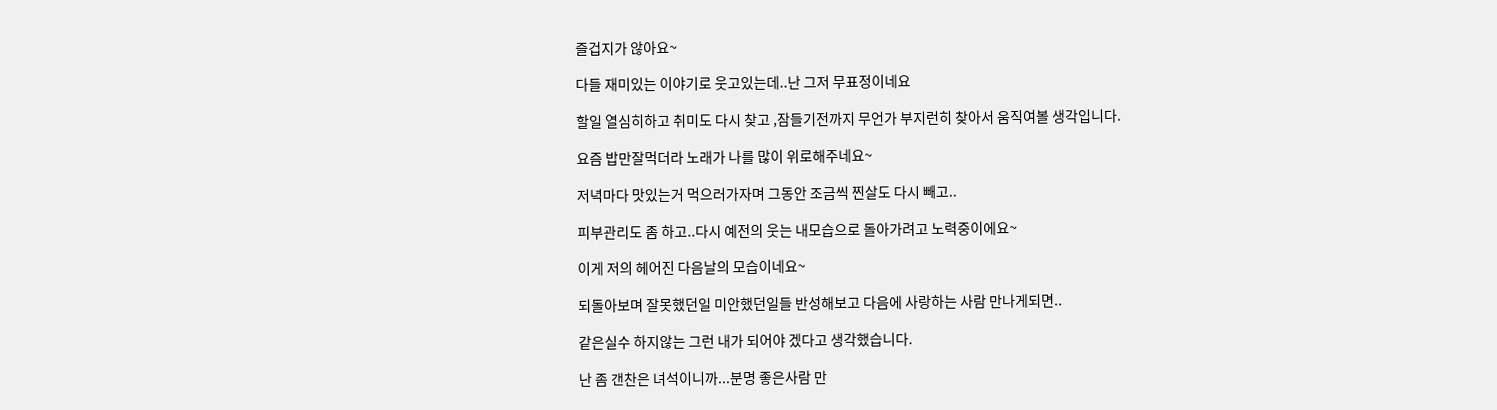즐겁지가 않아요~

다들 재미있는 이야기로 웃고있는데..난 그저 무표정이네요

할일 열심히하고 취미도 다시 찾고 ,잠들기전까지 무언가 부지런히 찾아서 움직여볼 생각입니다.

요즘 밥만잘먹더라 노래가 나를 많이 위로해주네요~

저녁마다 맛있는거 먹으러가자며 그동안 조금씩 찐살도 다시 빼고..

피부관리도 좀 하고..다시 예전의 웃는 내모습으로 돌아가려고 노력중이에요~

이게 저의 헤어진 다음날의 모습이네요~

되돌아보며 잘못했던일 미안했던일들 반성해보고 다음에 사랑하는 사람 만나게되면..

같은실수 하지않는 그런 내가 되어야 겠다고 생각했습니다.

난 좀 갠찬은 녀석이니까...분명 좋은사람 만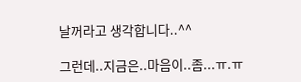날꺼라고 생각합니다..^^

그런데..지금은..마음이..좀...ㅠ.ㅠ